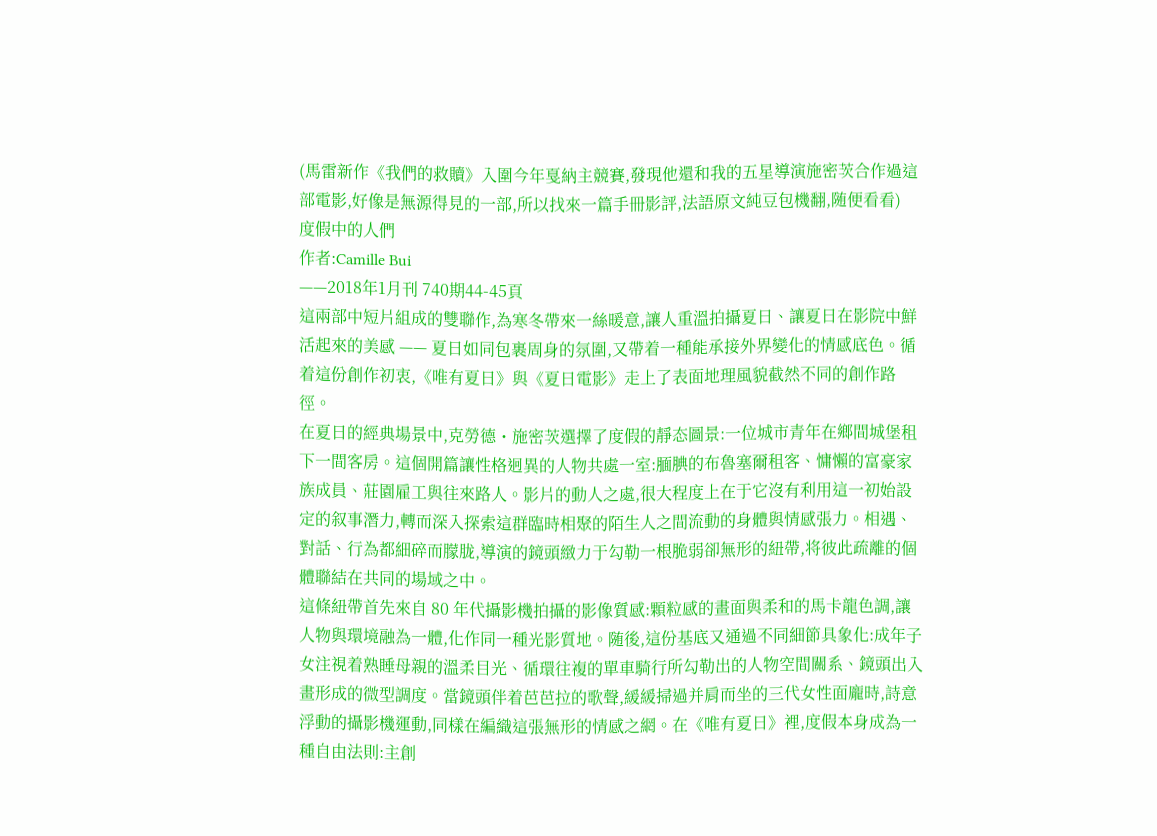(馬雷新作《我們的救贖》入圍今年戛納主競賽,發現他還和我的五星導演施密茨合作過這部電影,好像是無源得見的一部,所以找來一篇手冊影評,法語原文純豆包機翻,随便看看)
度假中的人們
作者:Camille Bui
——2018年1月刊 740期44-45頁
這兩部中短片組成的雙聯作,為寒冬帶來一絲暖意,讓人重溫拍攝夏日、讓夏日在影院中鮮活起來的美感 —— 夏日如同包裹周身的氛圍,又帶着一種能承接外界變化的情感底色。循着這份創作初衷,《唯有夏日》與《夏日電影》走上了表面地理風貌截然不同的創作路徑。
在夏日的經典場景中,克勞德・施密茨選擇了度假的靜态圖景:一位城市青年在鄉間城堡租下一間客房。這個開篇讓性格迥異的人物共處一室:腼腆的布魯塞爾租客、慵懶的富豪家族成員、莊園雇工與往來路人。影片的動人之處,很大程度上在于它沒有利用這一初始設定的叙事潛力,轉而深入探索這群臨時相聚的陌生人之間流動的身體與情感張力。相遇、對話、行為都細碎而朦胧,導演的鏡頭緻力于勾勒一根脆弱卻無形的紐帶,将彼此疏離的個體聯結在共同的場域之中。
這條紐帶首先來自 80 年代攝影機拍攝的影像質感:顆粒感的畫面與柔和的馬卡龍色調,讓人物與環境融為一體,化作同一種光影質地。随後,這份基底又通過不同細節具象化:成年子女注視着熟睡母親的溫柔目光、循環往複的單車騎行所勾勒出的人物空間關系、鏡頭出入畫形成的微型調度。當鏡頭伴着芭芭拉的歌聲,緩緩掃過并肩而坐的三代女性面龐時,詩意浮動的攝影機運動,同樣在編織這張無形的情感之網。在《唯有夏日》裡,度假本身成為一種自由法則:主創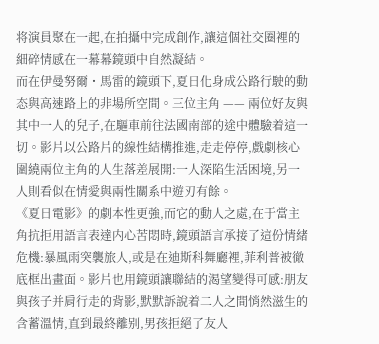将演員聚在一起,在拍攝中完成創作,讓這個社交圈裡的細碎情感在一幕幕鏡頭中自然凝結。
而在伊曼努爾・馬雷的鏡頭下,夏日化身成公路行駛的動态與高速路上的非場所空間。三位主角 —— 兩位好友與其中一人的兒子,在驅車前往法國南部的途中體驗着這一切。影片以公路片的線性結構推進,走走停停,戲劇核心圍繞兩位主角的人生落差展開:一人深陷生活困境,另一人則看似在情愛與兩性關系中遊刃有餘。
《夏日電影》的劇本性更強,而它的動人之處,在于當主角抗拒用語言表達内心苦悶時,鏡頭語言承接了這份情緒危機:暴風雨突襲旅人,或是在迪斯科舞廳裡,菲利普被徹底框出畫面。影片也用鏡頭讓聯結的渴望變得可感:朋友與孩子并肩行走的背影,默默訴說着二人之間悄然滋生的含蓄溫情,直到最終離别,男孩拒絕了友人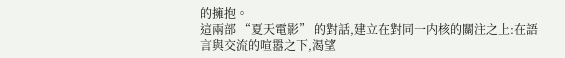的擁抱。
這兩部 “夏天電影” 的對話,建立在對同一内核的關注之上:在語言與交流的喧嚣之下,渴望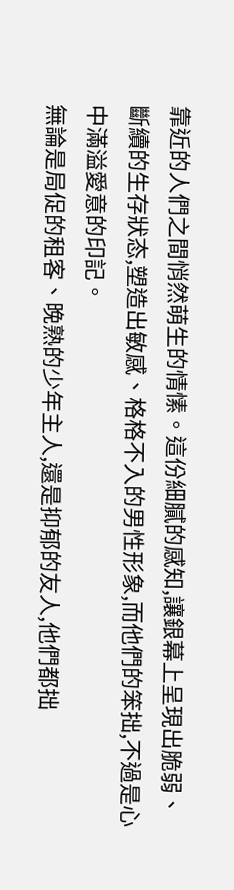靠近的人們之間悄然萌生的情愫。這份細膩的感知,讓銀幕上呈現出脆弱、斷續的生存狀态,塑造出敏感、格格不入的男性形象,而他們的笨拙,不過是心中滿溢愛意的印記。
無論是局促的租客、晚熟的少年主人,還是抑郁的友人,他們都拙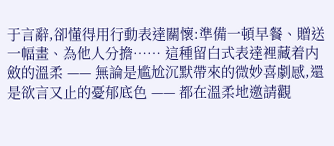于言辭,卻懂得用行動表達關懷:準備一頓早餐、贈送一幅畫、為他人分擔…… 這種留白式表達裡藏着内斂的溫柔 —— 無論是尴尬沉默帶來的微妙喜劇感,還是欲言又止的憂郁底色 —— 都在溫柔地邀請觀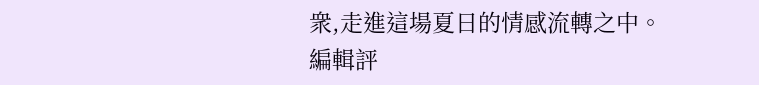衆,走進這場夏日的情感流轉之中。
編輯評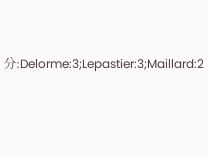分:Delorme:3;Lepastier:3;Maillard:2